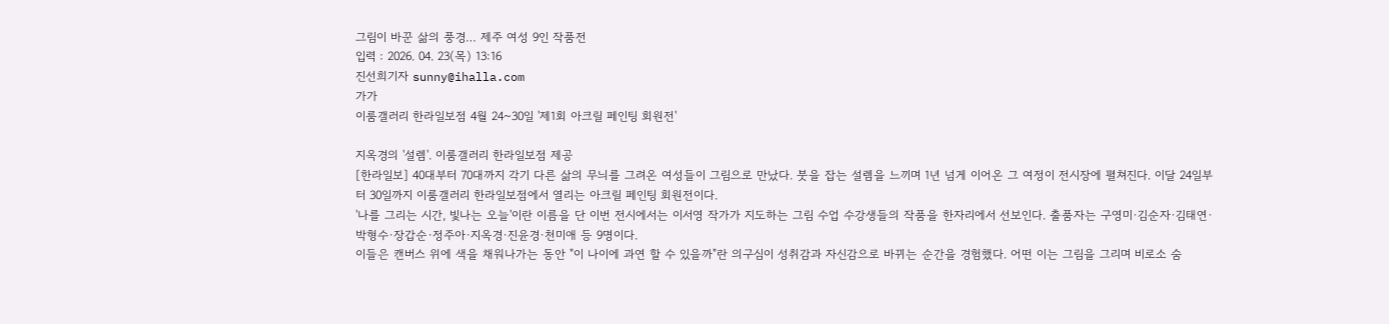그림이 바꾼 삶의 풍경… 제주 여성 9인 작품전
입력 : 2026. 04. 23(목) 13:16
진선희기자 sunny@ihalla.com
가가
이룸갤러리 한라일보점 4월 24~30일 '제1회 아크릴 페인팅 회원전'

지옥경의 '설렘'. 이룸갤러리 한라일보점 제공
[한라일보] 40대부터 70대까지 각기 다른 삶의 무늬를 그려온 여성들이 그림으로 만났다. 붓을 잡는 설렘을 느끼며 1년 넘게 이어온 그 여정이 전시장에 펼쳐진다. 이달 24일부터 30일까지 이룸갤러리 한라일보점에서 열리는 아크릴 페인팅 회원전이다.
'나를 그리는 시간, 빛나는 오늘'이란 이름을 단 이번 전시에서는 이서영 작가가 지도하는 그림 수업 수강생들의 작품을 한자리에서 선보인다. 출품자는 구영미·김순자·김태연·박형수·장갑순·정주아·지옥경·진윤경·천미애 등 9명이다.
이들은 캔버스 위에 색을 채워나가는 동안 "이 나이에 과연 할 수 있을까"란 의구심이 성취감과 자신감으로 바뀌는 순간을 경험했다. 어떤 이는 그림을 그리며 비로소 숨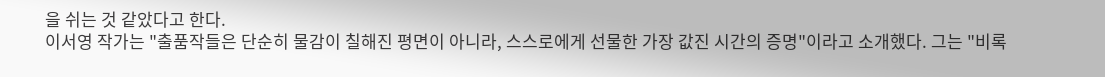을 쉬는 것 같았다고 한다.
이서영 작가는 "출품작들은 단순히 물감이 칠해진 평면이 아니라, 스스로에게 선물한 가장 값진 시간의 증명"이라고 소개했다. 그는 "비록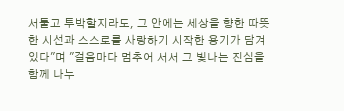서툴고 투박할지라도, 그 안에는 세상을 향한 따뜻한 시선과 스스로를 사랑하기 시작한 용기가 담겨 있다"며 "걸음마다 멈추어 서서 그 빛나는 진심을 함께 나누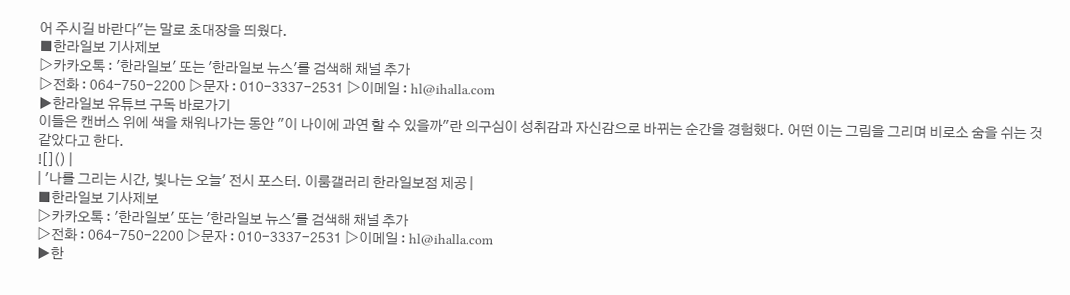어 주시길 바란다"는 말로 초대장을 띄웠다.
■한라일보 기사제보
▷카카오톡 : '한라일보' 또는 '한라일보 뉴스'를 검색해 채널 추가
▷전화 : 064-750-2200 ▷문자 : 010-3337-2531 ▷이메일 : hl@ihalla.com
▶한라일보 유튜브 구독 바로가기
이들은 캔버스 위에 색을 채워나가는 동안 "이 나이에 과연 할 수 있을까"란 의구심이 성취감과 자신감으로 바뀌는 순간을 경험했다. 어떤 이는 그림을 그리며 비로소 숨을 쉬는 것 같았다고 한다.
![]() |
| '나를 그리는 시간, 빛나는 오늘' 전시 포스터. 이룸갤러리 한라일보점 제공 |
■한라일보 기사제보
▷카카오톡 : '한라일보' 또는 '한라일보 뉴스'를 검색해 채널 추가
▷전화 : 064-750-2200 ▷문자 : 010-3337-2531 ▷이메일 : hl@ihalla.com
▶한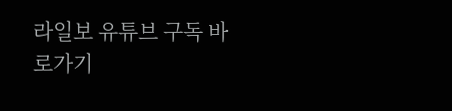라일보 유튜브 구독 바로가기